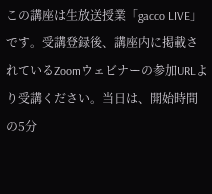この講座は生放送授業「gacco LIVE」です。受講登録後、講座内に掲載されているZoomウェビナーの参加URLより受講ください。当日は、開始時間の5分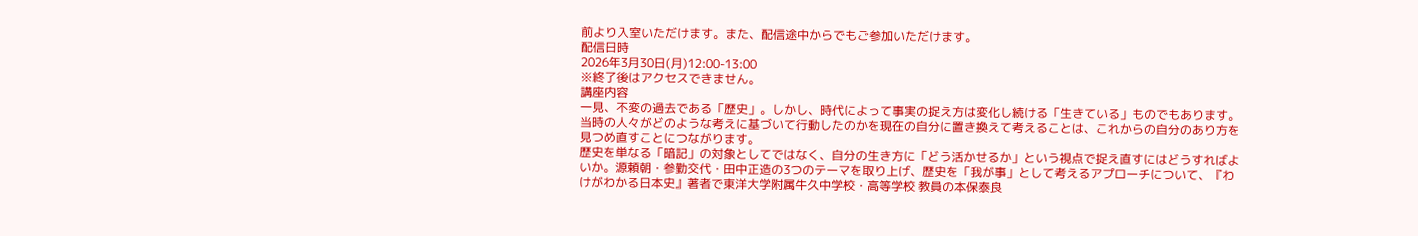前より入室いただけます。また、配信途中からでもご参加いただけます。
配信日時
2026年3月30日(月)12:00-13:00
※終了後はアクセスできません。
講座内容
一見、不変の過去である「歴史」。しかし、時代によって事実の捉え方は変化し続ける「生きている」ものでもあります。当時の人々がどのような考えに基づいて行動したのかを現在の自分に置き換えて考えることは、これからの自分のあり方を見つめ直すことにつながります。
歴史を単なる「暗記」の対象としてではなく、自分の生き方に「どう活かせるか」という視点で捉え直すにはどうすればよいか。源頼朝・参勤交代・田中正造の3つのテーマを取り上げ、歴史を「我が事」として考えるアプローチについて、『わけがわかる日本史』著者で東洋大学附属牛久中学校・高等学校 教員の本保泰良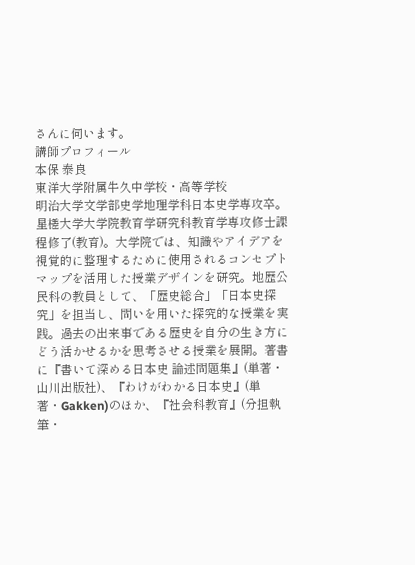さんに伺います。
講師プロフィール
本保 泰良
東洋大学附属牛久中学校・高等学校
明治大学文学部史学地理学科日本史学専攻卒。星槎大学大学院教育学研究科教育学専攻修士課程修了(教育)。大学院では、知識やアイデアを視覚的に整理するために使用されるコンセプトマップを活用した授業デザインを研究。地歴公民科の教員として、「歴史総合」「日本史探究」を担当し、問いを用いた探究的な授業を実践。過去の出来事である歴史を自分の生き方にどう活かせるかを思考させる授業を展開。著書に『書いて深める日本史 論述問題集』(単著・山川出版社)、『わけがわかる日本史』(単著・Gakken)のほか、『社会科教育』(分担執筆・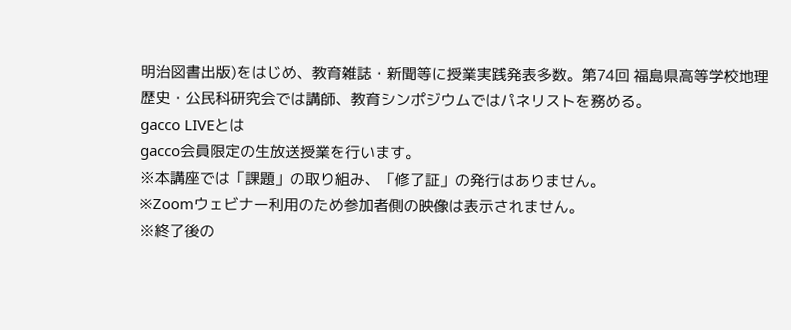明治図書出版)をはじめ、教育雑誌・新聞等に授業実践発表多数。第74回 福島県高等学校地理歴史・公民科研究会では講師、教育シンポジウムではパネリストを務める。
gacco LIVEとは
gacco会員限定の生放送授業を行います。
※本講座では「課題」の取り組み、「修了証」の発行はありません。
※Zoomウェビナー利用のため参加者側の映像は表示されません。
※終了後の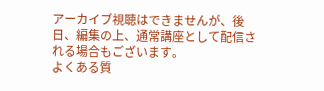アーカイブ視聴はできませんが、後日、編集の上、通常講座として配信される場合もございます。
よくある質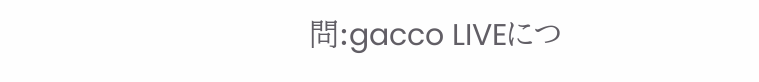問:gacco LIVEにつ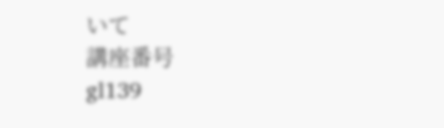いて
講座番号
gl139